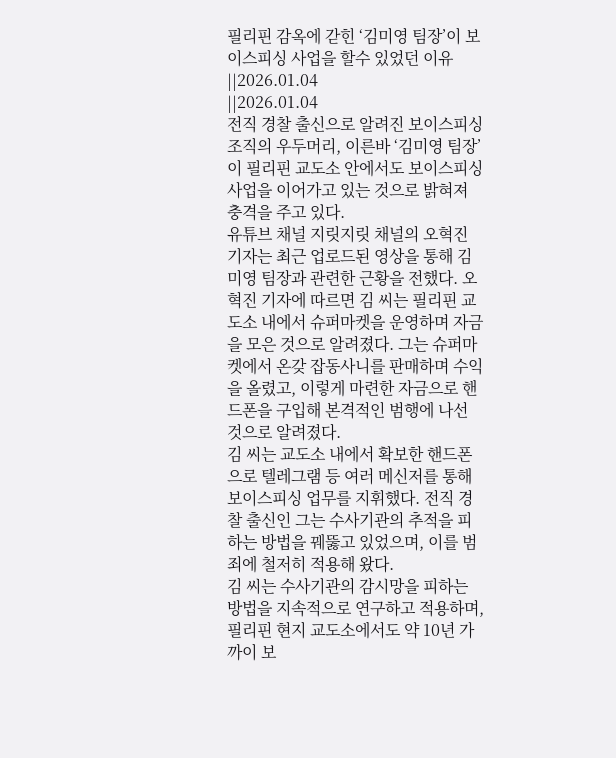필리핀 감옥에 갇힌 ‘김미영 팀장’이 보이스피싱 사업을 할수 있었던 이유
||2026.01.04
||2026.01.04
전직 경찰 출신으로 알려진 보이스피싱 조직의 우두머리, 이른바 ‘김미영 팀장’이 필리핀 교도소 안에서도 보이스피싱 사업을 이어가고 있는 것으로 밝혀져 충격을 주고 있다.
유튜브 채널 지릿지릿 채널의 오혁진 기자는 최근 업로드된 영상을 통해 김미영 팀장과 관련한 근황을 전했다. 오혁진 기자에 따르면 김 씨는 필리핀 교도소 내에서 슈퍼마켓을 운영하며 자금을 모은 것으로 알려졌다. 그는 슈퍼마켓에서 온갖 잡동사니를 판매하며 수익을 올렸고, 이렇게 마련한 자금으로 핸드폰을 구입해 본격적인 범행에 나선 것으로 알려졌다.
김 씨는 교도소 내에서 확보한 핸드폰으로 텔레그램 등 여러 메신저를 통해 보이스피싱 업무를 지휘했다. 전직 경찰 출신인 그는 수사기관의 추적을 피하는 방법을 꿰뚫고 있었으며, 이를 범죄에 철저히 적용해 왔다.
김 씨는 수사기관의 감시망을 피하는 방법을 지속적으로 연구하고 적용하며, 필리핀 현지 교도소에서도 약 10년 가까이 보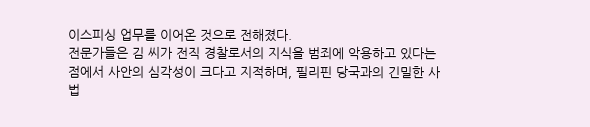이스피싱 업무를 이어온 것으로 전해졌다.
전문가들은 김 씨가 전직 경찰로서의 지식을 범죄에 악용하고 있다는 점에서 사안의 심각성이 크다고 지적하며, 필리핀 당국과의 긴밀한 사법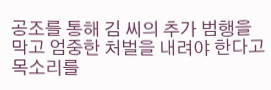공조를 통해 김 씨의 추가 범행을 막고 엄중한 처벌을 내려야 한다고 목소리를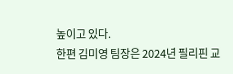높이고 있다.
한편 김미영 팀장은 2024년 필리핀 교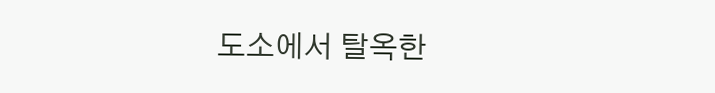도소에서 탈옥한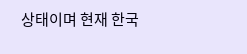상태이며 현재 한국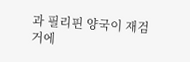과 필리핀 양국이 재검거에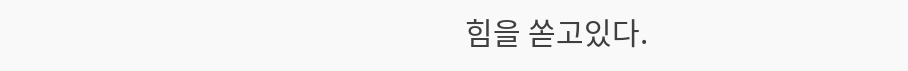힘을 쏟고있다.